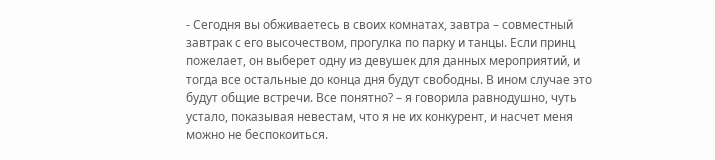- Сегодня вы обживаетесь в своих комнатах, завтра – совместный завтрак с его высочеством, прогулка по парку и танцы. Если принц пожелает, он выберет одну из девушек для данных мероприятий, и тогда все остальные до конца дня будут свободны. В ином случае это будут общие встречи. Все понятно? – я говорила равнодушно, чуть устало, показывая невестам, что я не их конкурент, и насчет меня можно не беспокоиться.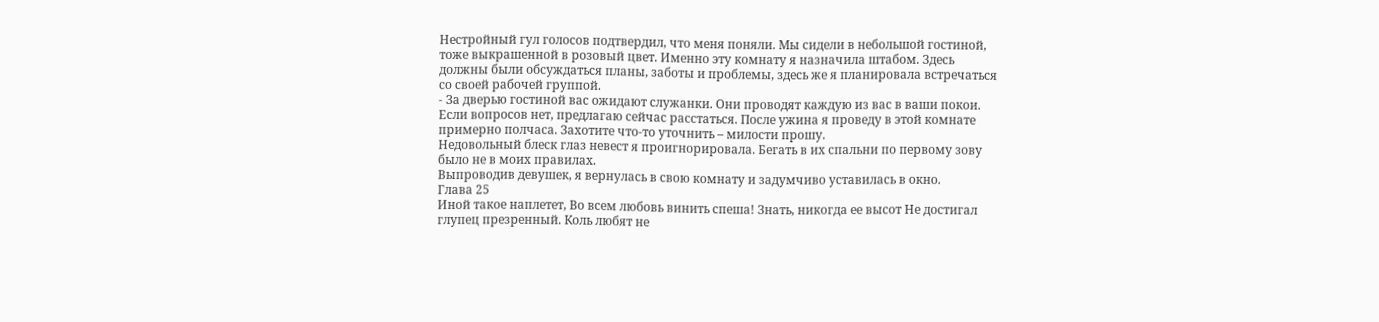Нестройный гул голосов подтвердил, что меня поняли. Мы сидели в небольшой гостиной, тоже выкрашенной в розовый цвет. Именно эту комнату я назначила штабом. Здесь должны были обсуждаться планы, заботы и проблемы, здесь же я планировала встречаться со своей рабочей группой.
- За дверью гостиной вас ожидают служанки. Они проводят каждую из вас в ваши покои. Если вопросов нет, предлагаю сейчас расстаться. После ужина я проведу в этой комнате примерно полчаса. Захотите что-то уточнить – милости прошу.
Недовольный блеск глаз невест я проигнорировала. Бегать в их спальни по первому зову было не в моих правилах.
Выпроводив девушек, я вернулась в свою комнату и задумчиво уставилась в окно.
Глава 25
Иной такое наплетет, Во всем любовь винить спеша! Знать, никогда ее высот Не достигал глупец презренный. Коль любят не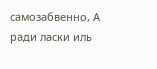самозабвенно, А ради ласки иль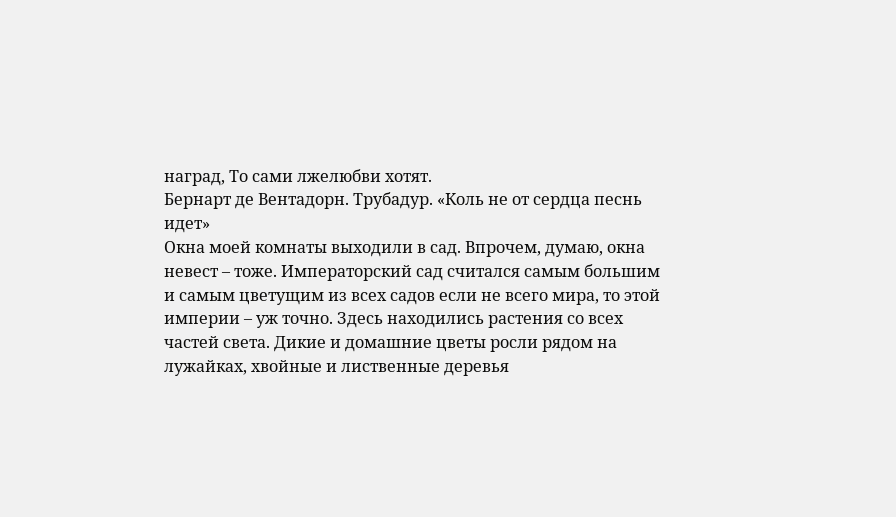наград, То сами лжелюбви хотят.
Бернарт де Вентадорн. Трубадур. «Коль не от сердца песнь идет»
Окна моей комнаты выходили в сад. Впрочем, думаю, окна невест – тоже. Императорский сад считался самым большим и самым цветущим из всех садов если не всего мира, то этой империи – уж точно. Здесь находились растения со всех частей света. Дикие и домашние цветы росли рядом на лужайках, хвойные и лиственные деревья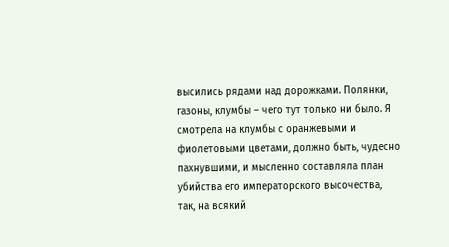высились рядами над дорожками. Полянки, газоны, клумбы – чего тут только ни было. Я смотрела на клумбы с оранжевыми и фиолетовыми цветами, должно быть, чудесно пахнувшими, и мысленно составляла план убийства его императорского высочества, так, на всякий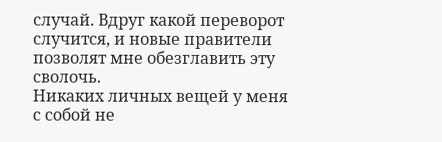случай. Вдруг какой переворот случится, и новые правители позволят мне обезглавить эту сволочь.
Никаких личных вещей у меня с собой не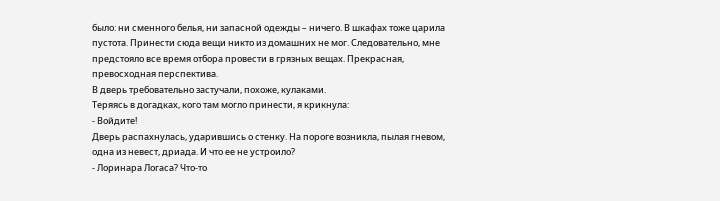было: ни сменного белья, ни запасной одежды – ничего. В шкафах тоже царила пустота. Принести сюда вещи никто из домашних не мог. Следовательно, мне предстояло все время отбора провести в грязных вещах. Прекрасная, превосходная перспектива.
В дверь требовательно застучали, похоже, кулаками.
Теряясь в догадках, кого там могло принести, я крикнула:
- Войдите!
Дверь распахнулась, ударившись о стенку. На пороге возникла, пылая гневом, одна из невест, дриада. И что ее не устроило?
- Лоринара Логаса? Что-то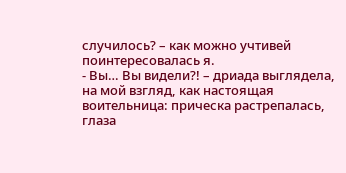случилось? – как можно учтивей поинтересовалась я.
- Вы… Вы видели?! – дриада выглядела, на мой взгляд, как настоящая воительница: прическа растрепалась, глаза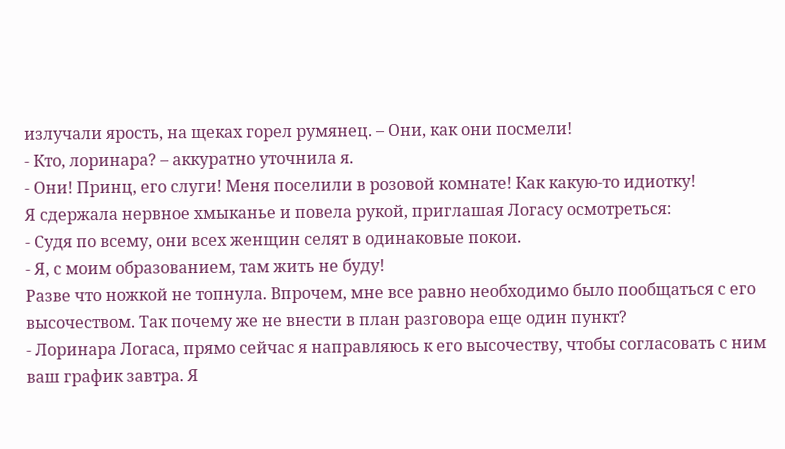излучали ярость, на щеках горел румянец. – Они, как они посмели!
- Кто, лоринара? – аккуратно уточнила я.
- Они! Принц, его слуги! Меня поселили в розовой комнате! Как какую-то идиотку!
Я сдержала нервное хмыканье и повела рукой, приглашая Логасу осмотреться:
- Судя по всему, они всех женщин селят в одинаковые покои.
- Я, с моим образованием, там жить не буду!
Разве что ножкой не топнула. Впрочем, мне все равно необходимо было пообщаться с его высочеством. Так почему же не внести в план разговора еще один пункт?
- Лоринара Логаса, прямо сейчас я направляюсь к его высочеству, чтобы согласовать с ним ваш график завтра. Я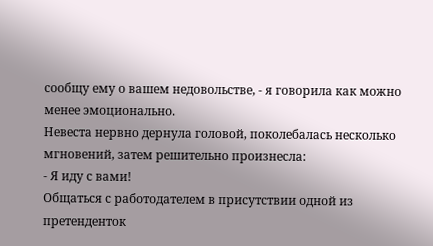сообщу ему о вашем недовольстве, - я говорила как можно менее эмоционально.
Невеста нервно дернула головой, поколебалась несколько мгновений, затем решительно произнесла:
- Я иду с вами!
Общаться с работодателем в присутствии одной из претенденток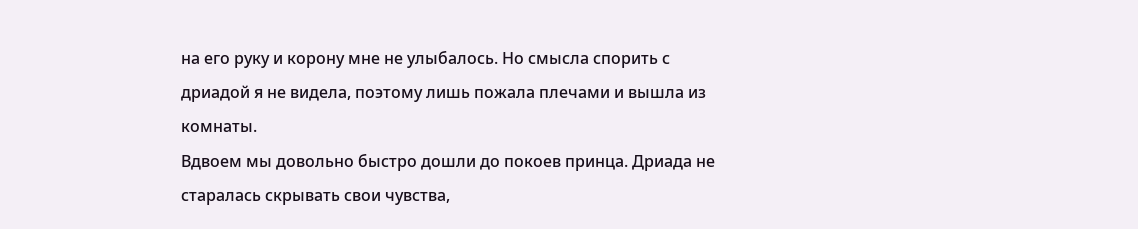на его руку и корону мне не улыбалось. Но смысла спорить с дриадой я не видела, поэтому лишь пожала плечами и вышла из комнаты.
Вдвоем мы довольно быстро дошли до покоев принца. Дриада не старалась скрывать свои чувства,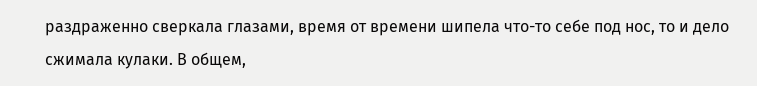раздраженно сверкала глазами, время от времени шипела что-то себе под нос, то и дело сжимала кулаки. В общем,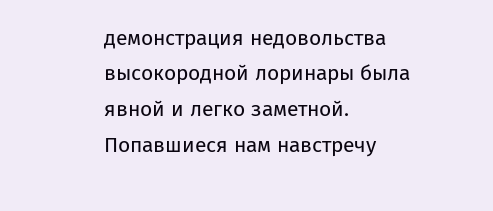демонстрация недовольства высокородной лоринары была явной и легко заметной. Попавшиеся нам навстречу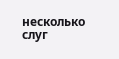несколько слуг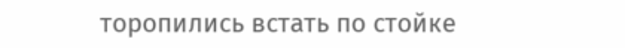торопились встать по стойке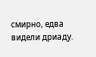смирно, едва видели дриаду.